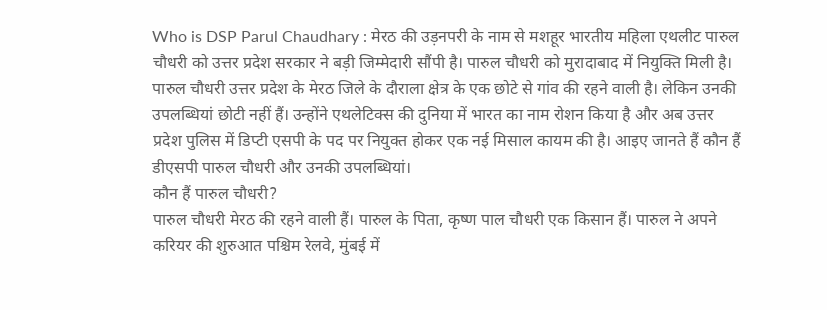Who is DSP Parul Chaudhary : मेरठ की उड़नपरी के नाम से मशहूर भारतीय महिला एथलीट पारुल चौधरी को उत्तर प्रदेश सरकार ने बड़ी जिम्मेदारी सौंपी है। पारुल चौधरी को मुरादाबाद में नियुक्ति मिली है। पारुल चौधरी उत्तर प्रदेश के मेरठ जिले के दौराला क्षेत्र के एक छोटे से गांव की रहने वाली है। लेकिन उनकी उपलब्धियां छोटी नहीं हैं। उन्होंने एथलेटिक्स की दुनिया में भारत का नाम रोशन किया है और अब उत्तर प्रदेश पुलिस में डिप्टी एसपी के पद पर नियुक्त होकर एक नई मिसाल कायम की है। आइए जानते हैं कौन हैं डीएसपी पारुल चौधरी और उनकी उपलब्धियां।
कौन हैं पारुल चौधरी?
पारुल चौधरी मेरठ की रहने वाली हैं। पारुल के पिता, कृष्ण पाल चौधरी एक किसान हैं। पारुल ने अपने करियर की शुरुआत पश्चिम रेलवे, मुंबई में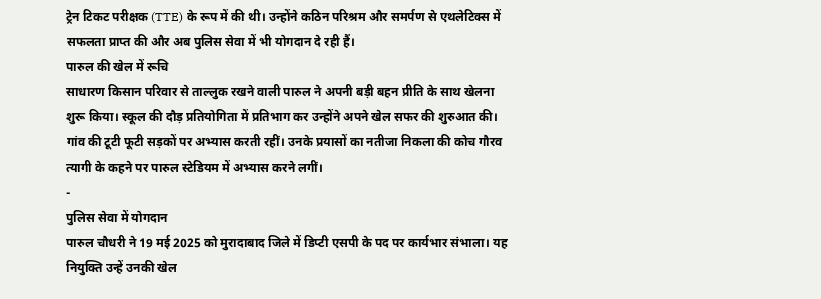ट्रेन टिकट परीक्षक (TTE) के रूप में की थी। उन्होंने कठिन परिश्रम और समर्पण से एथलेटिक्स में सफलता प्राप्त की और अब पुलिस सेवा में भी योगदान दे रही हैं।
पारुल की खेल में रूचि
साधारण किसान परिवार से ताल्लुक रखने वाली पारुल ने अपनी बड़ी बहन प्रीति के साथ खेलना शुरू किया। स्कूल की दौड़ प्रतियोगिता में प्रतिभाग कर उन्होंने अपने खेल सफर की शुरुआत की। गांव की टूटी फूटी सड़कों पर अभ्यास करती रहीं। उनके प्रयासों का नतीजा निकला की कोच गौरव त्यागी के कहने पर पारुल स्टेडियम में अभ्यास करने लगीं।
-
पुलिस सेवा में योगदान
पारुल चौधरी ने 19 मई 2025 को मुरादाबाद जिले में डिप्टी एसपी के पद पर कार्यभार संभाला। यह नियुक्ति उन्हें उनकी खेल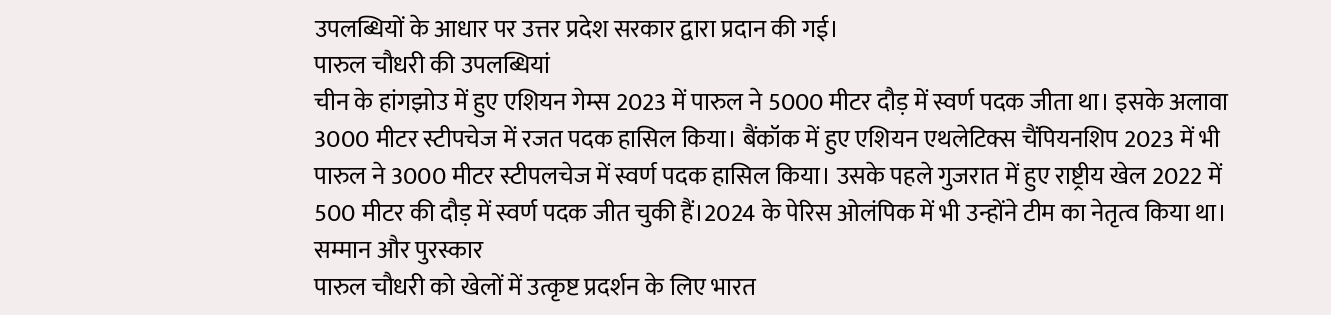उपलब्धियों के आधार पर उत्तर प्रदेश सरकार द्वारा प्रदान की गई।
पारुल चौधरी की उपलब्धियां
चीन के हांगझोउ में हुए एशियन गेम्स 2023 में पारुल ने 5000 मीटर दौड़ में स्वर्ण पदक जीता था। इसके अलावा 3000 मीटर स्टीपचेज में रजत पदक हासिल किया। बैंकॉक में हुए एशियन एथलेटिक्स चैंपियनशिप 2023 में भी पारुल ने 3000 मीटर स्टीपलचेज में स्वर्ण पदक हासिल किया। उसके पहले गुजरात में हुए राष्ट्रीय खेल 2022 में 500 मीटर की दौड़ में स्वर्ण पदक जीत चुकी हैं।2024 के पेरिस ओलंपिक में भी उन्होंने टीम का नेतृत्व किया था।
सम्मान और पुरस्कार
पारुल चौधरी को खेलों में उत्कृष्ट प्रदर्शन के लिए भारत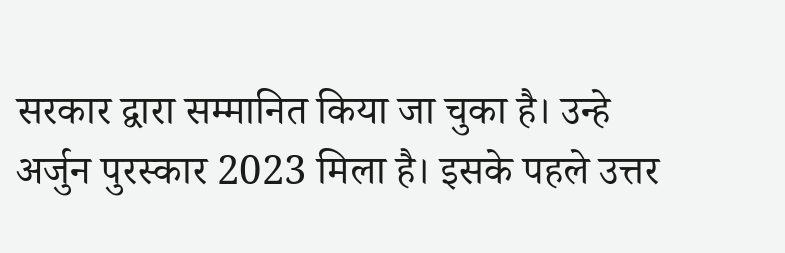सरकार द्वारा सम्मानित किया जा चुका है। उन्हे अर्जुन पुरस्कार 2023 मिला है। इसके पहले उत्तर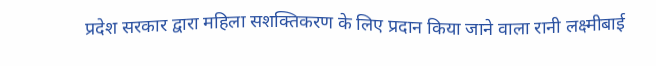प्रदेश सरकार द्वारा महिला सशक्तिकरण के लिए प्रदान किया जाने वाला रानी लक्ष्मीबाई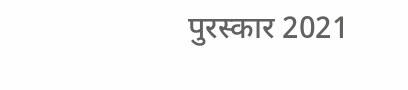पुरस्कार 2021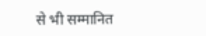से भी सम्मानित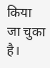किया जा चुका है।